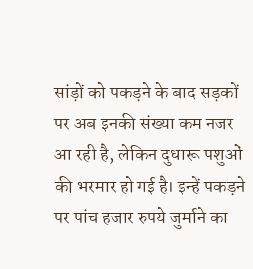सांड़ों को पकड़ने के बाद सड़कों पर अब इनकी संख्या कम नजर आ रही है, लेकिन दुधारू पशुओं की भरमार हो गई है। इन्हें पकड़ने पर पांच हजार रुपये जुर्माने का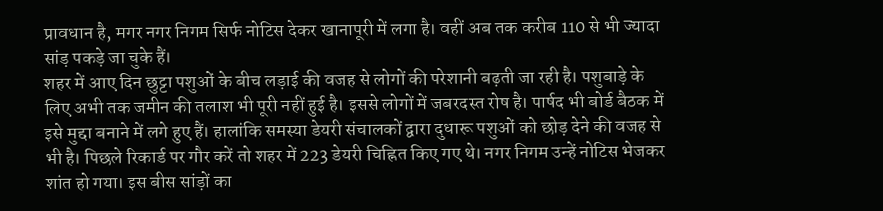प्रावधान है, मगर नगर निगम सिर्फ नोटिस देकर खानापूरी में लगा है। वहीं अब तक करीब 110 से भी ज्यादा सांड़ पकड़े जा चुके हैं।
शहर में आए दिन छुट्टा पशुओं के बीच लड़ाई की वजह से लोगों की परेशानी बढ़ती जा रही है। पशुबाड़े के लिए अभी तक जमीन की तलाश भी पूरी नहीं हुई है। इससे लोगों में जबरदस्त रोष है। पार्षद भी बोर्ड बैठक में इसे मुद्दा बनाने में लगे हुए हैं। हालांकि समस्या डेयरी संचालकों द्वारा दुधारू पशुओं को छोड़ देने की वजह से भी है। पिछले रिकार्ड पर गौर करें तो शहर में 223 डेयरी चिह्नित किए गए थे। नगर निगम उन्हें नोटिस भेजकर शांत हो गया। इस बीस सांड़ों का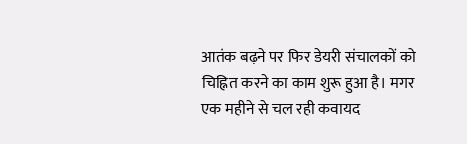आतंक बढ़ने पर फिर डेयरी संचालकों को चिह्नित करने का काम शुरू हुआ है। मगर एक महीने से चल रही कवायद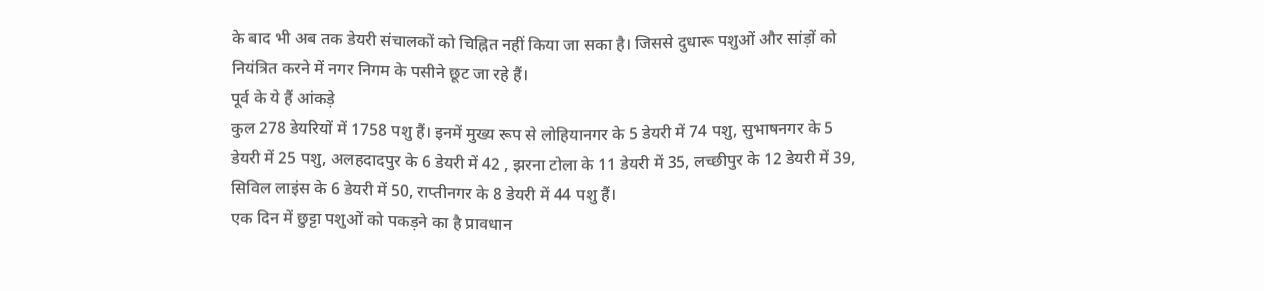के बाद भी अब तक डेयरी संचालकों को चिह्नित नहीं किया जा सका है। जिससे दुधारू पशुओं और सांड़ों को नियंत्रित करने में नगर निगम के पसीने छूट जा रहे हैं।
पूर्व के ये हैं आंकड़े
कुल 278 डेयरियों में 1758 पशु हैं। इनमें मुख्य रूप से लोहियानगर के 5 डेयरी में 74 पशु, सुभाषनगर के 5 डेयरी में 25 पशु, अलहदादपुर के 6 डेयरी में 42 , झरना टोला के 11 डेयरी में 35, लच्छीपुर के 12 डेयरी में 39, सिविल लाइंस के 6 डेयरी में 50, राप्तीनगर के 8 डेयरी में 44 पशु हैं।
एक दिन में छुट्टा पशुओं को पकड़ने का है प्रावधान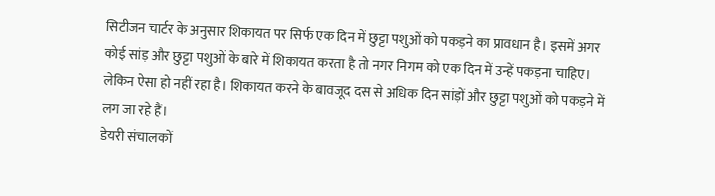सिटीजन चार्टर के अनुसार शिकायत पर सिर्फ एक दिन में छुट्टा पशुओं को पकड़ने का प्रावधान है। इसमें अगर कोई सांड़ और छुट्टा पशुओं के बारे में शिकायत करता है तो नगर निगम को एक दिन में उन्हें पकड़ना चाहिए। लेकिन ऐसा हो नहीं रहा है। शिकायत करने के बावजूद दस से अधिक दिन सांड़ों और छुट्टा पशुओं को पकड़ने में लग जा रहे हैं।
डेयरी संचालकों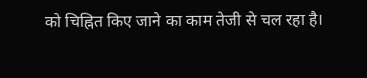को चिह्नित किए जाने का काम तेजी से चल रहा है।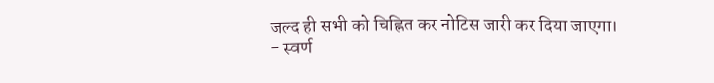जल्द ही सभी को चिह्नित कर नोटिस जारी कर दिया जाएगा।
- स्वर्ण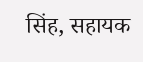सिंह, सहायक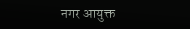नगर आयुक्त